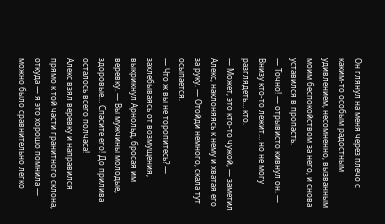Он глянул на меня через плечо с каким-то особым радостным удивлением, несомненно, вызванным моим беспокойством за него, и снова уставился в пропасть.
— Точно! — отрывисто кивнул он. — Внизу кто-то лежит… но не могу разглядеть… кто.
— Может, это кто-то чужой, — заметил Алекс, наклоняясь к нему и хватая его за руку. — Отойди немного, скала тут осыпается.
— Что ж вы не торопитесь? — захлебываясь от возмущения, выкрикнул Арнольд, бросая им веревку. — Вы мужчины молодые, здоровые… Спасите его! До прилива осталось всего полчаса!
Алекс взял веревку и направился прямо к той части гранитного склона, откуда — я это хорошо помнила — можно было сравнительно легко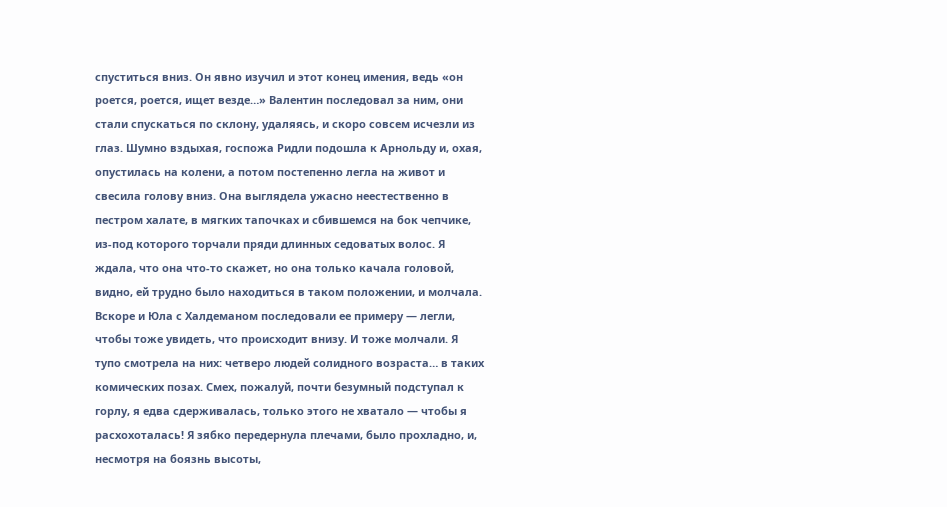спуститься вниз. Он явно изучил и этот конец имения, ведь «он роется, роется, ищет везде…» Валентин последовал за ним, они стали спускаться по склону, удаляясь, и скоро совсем исчезли из глаз. Шумно вздыхая, госпожа Ридли подошла к Арнольду и, охая, опустилась на колени, а потом постепенно легла на живот и свесила голову вниз. Она выглядела ужасно неестественно в пестром халате, в мягких тапочках и сбившемся на бок чепчике, из-под которого торчали пряди длинных седоватых волос. Я ждала, что она что-то скажет, но она только качала головой, видно, ей трудно было находиться в таком положении, и молчала.
Вскоре и Юла с Халдеманом последовали ее примеру — легли, чтобы тоже увидеть, что происходит внизу. И тоже молчали. Я тупо смотрела на них: четверо людей солидного возраста… в таких комических позах. Смех, пожалуй, почти безумный подступал к горлу, я едва сдерживалась, только этого не хватало — чтобы я расхохоталась! Я зябко передернула плечами, было прохладно, и, несмотря на боязнь высоты,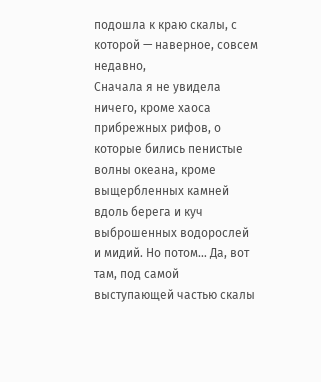подошла к краю скалы, с которой — наверное, совсем недавно,
Сначала я не увидела ничего, кроме хаоса прибрежных рифов, о которые бились пенистые волны океана, кроме выщербленных камней вдоль берега и куч выброшенных водорослей и мидий. Но потом… Да, вот там, под самой выступающей частью скалы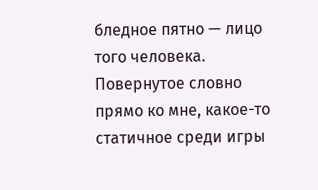бледное пятно — лицо того человека. Повернутое словно прямо ко мне, какое-то статичное среди игры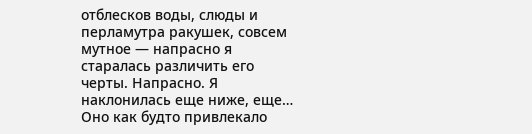отблесков воды, слюды и перламутра ракушек, совсем мутное — напрасно я старалась различить его черты. Напрасно. Я наклонилась еще ниже, еще… Оно как будто привлекало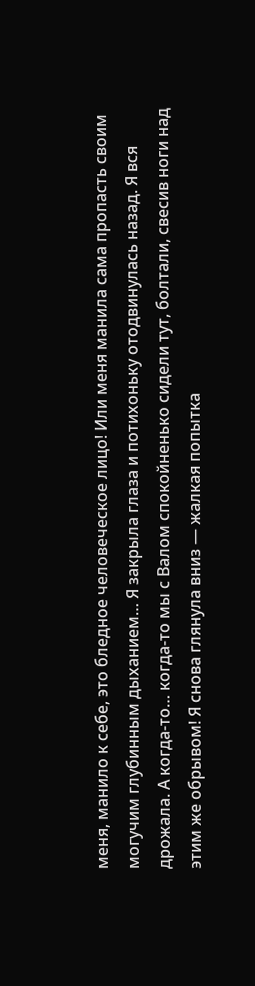меня, манило к себе, это бледное человеческое лицо! Или меня манила сама пропасть своим могучим глубинным дыханием… Я закрыла глаза и потихоньку отодвинулась назад. Я вся дрожала. А когда-то… когда-то мы с Валом спокойненько сидели тут, болтали, свесив ноги над этим же обрывом! Я снова глянула вниз — жалкая попытка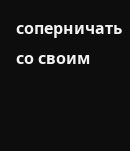соперничать со своим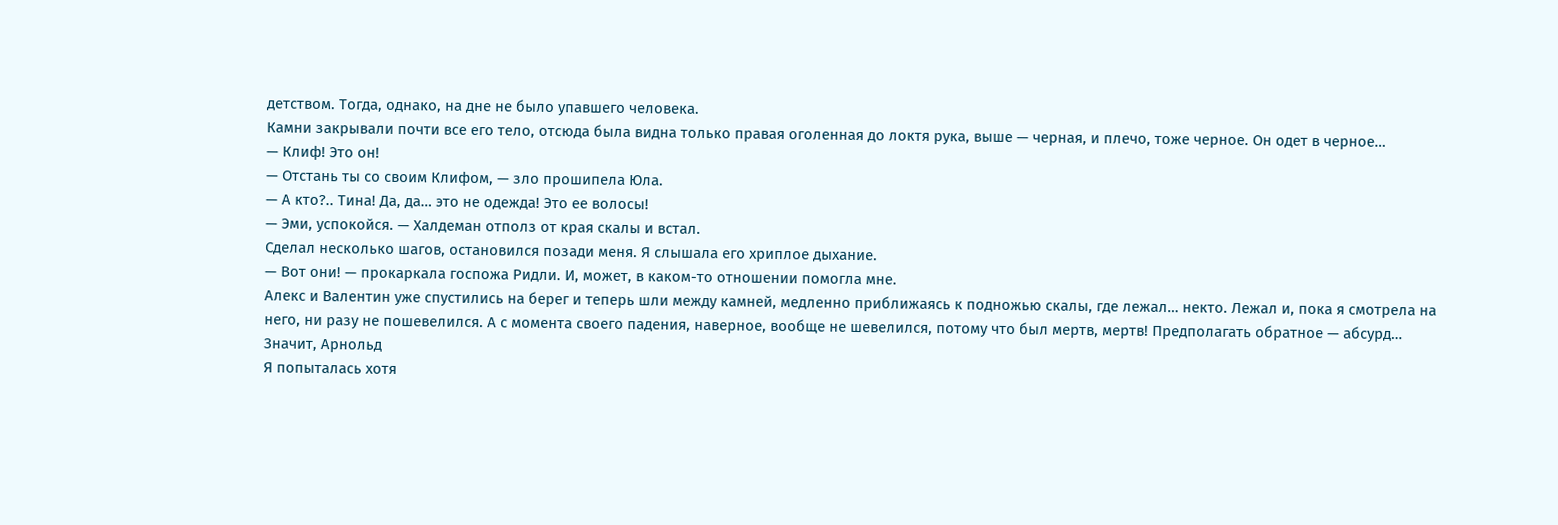детством. Тогда, однако, на дне не было упавшего человека.
Камни закрывали почти все его тело, отсюда была видна только правая оголенная до локтя рука, выше — черная, и плечо, тоже черное. Он одет в черное…
— Клиф! Это он!
— Отстань ты со своим Клифом, — зло прошипела Юла.
— А кто?.. Тина! Да, да… это не одежда! Это ее волосы!
— Эми, успокойся. — Халдеман отполз от края скалы и встал.
Сделал несколько шагов, остановился позади меня. Я слышала его хриплое дыхание.
— Вот они! — прокаркала госпожа Ридли. И, может, в каком-то отношении помогла мне.
Алекс и Валентин уже спустились на берег и теперь шли между камней, медленно приближаясь к подножью скалы, где лежал… некто. Лежал и, пока я смотрела на него, ни разу не пошевелился. А с момента своего падения, наверное, вообще не шевелился, потому что был мертв, мертв! Предполагать обратное — абсурд… Значит, Арнольд
Я попыталась хотя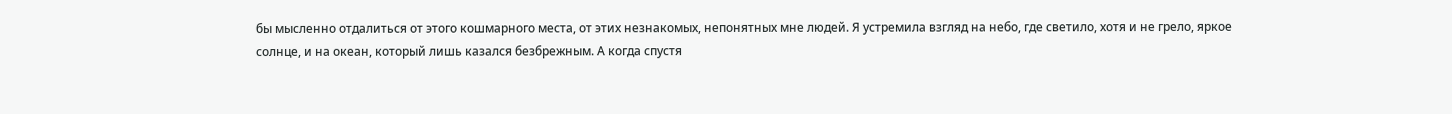бы мысленно отдалиться от этого кошмарного места, от этих незнакомых, непонятных мне людей. Я устремила взгляд на небо, где светило, хотя и не грело, яркое солнце, и на океан, который лишь казался безбрежным. А когда спустя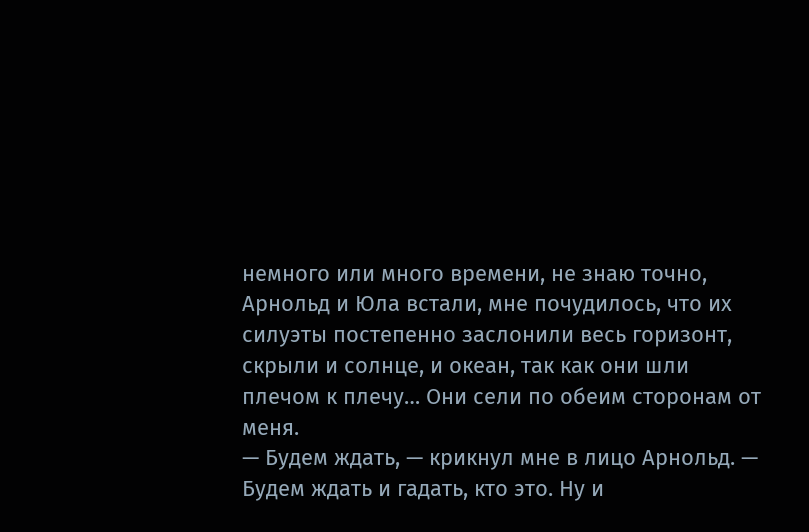немного или много времени, не знаю точно, Арнольд и Юла встали, мне почудилось, что их силуэты постепенно заслонили весь горизонт, скрыли и солнце, и океан, так как они шли плечом к плечу… Они сели по обеим сторонам от меня.
— Будем ждать, — крикнул мне в лицо Арнольд. — Будем ждать и гадать, кто это. Ну и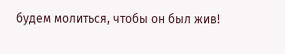будем молиться, чтобы он был жив!